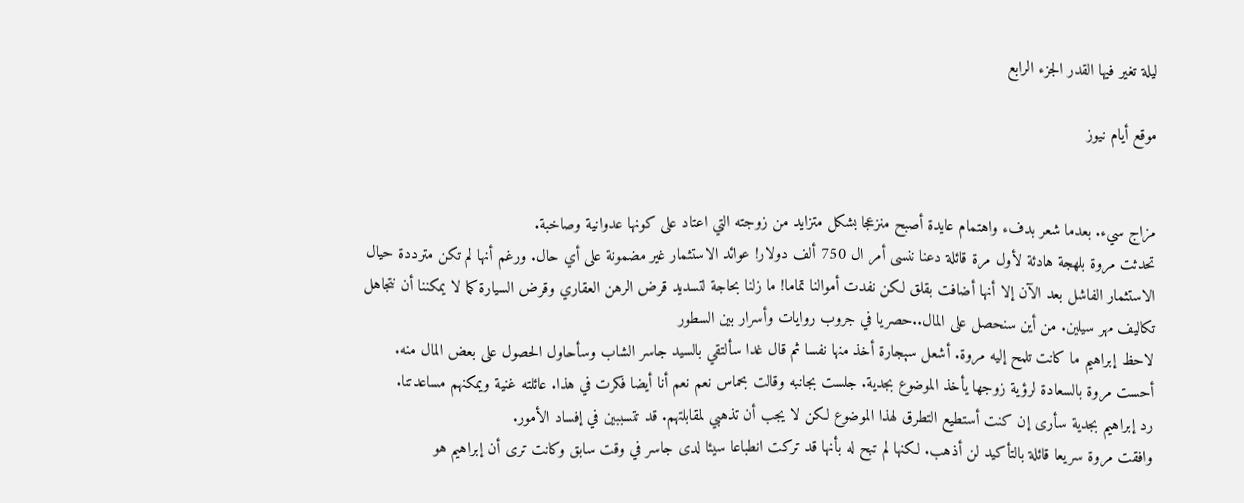ليلة تغير فيها القدر الجزء الرابع

موقع أيام نيوز


مزاج سيء. بعدما شعر بدفء واهتمام عايدة أصبح منزعجا بشكل متزايد من زوجته التي اعتاد على كونها عدوانية وصاخبة.
تحدثت مروة بلهجة هادئة لأول مرة قائلة دعنا ننسى أمر ال 750 ألف دولار! عوائد الاستثمار غير مضمونة على أي حال. ورغم أنها لم تكن مترددة حيال الاستثمار الفاشل بعد الآن إلا أنها أضافت بقلق لكن نفدت أموالنا تماما! ما زلنا بحاجة لتسديد قرض الرهن العقاري وقرض السيارة كما لا يمكننا أن نتجاهل تكاليف مهر سيلين. من أين سنحصل على المال..حصريا في جروب روايات وأسرار بين السطور
لاحظ إبراهيم ما كانت تلمح إليه مروة. أشعل سېجارة أخذ منها نفسا ثم قال غدا سألتقي بالسيد جاسر الشاب وسأحاول الحصول على بعض المال منه.
أحست مروة بالسعادة لرؤية زوجها يأخذ الموضوع بجدية. جلست بجانبه وقالت بحماس نعم نعم أنا أيضا فكرت في هذا. عائلته غنية ويمكنهم مساعدتنا.
رد إبراهيم بجدية سأرى إن كنت أستطيع التطرق لهذا الموضوع لكن لا يجب أن تذهبي لمقابلتهم. قد تتسببين في إفساد الأمور.
وافقت مروة سريعا قائلة بالتأكيد لن أذهب. لكنها لم تبح له بأنها قد تركت انطباعا سيئا لدى جاسر في وقت سابق وكانت ترى أن إبراهيم هو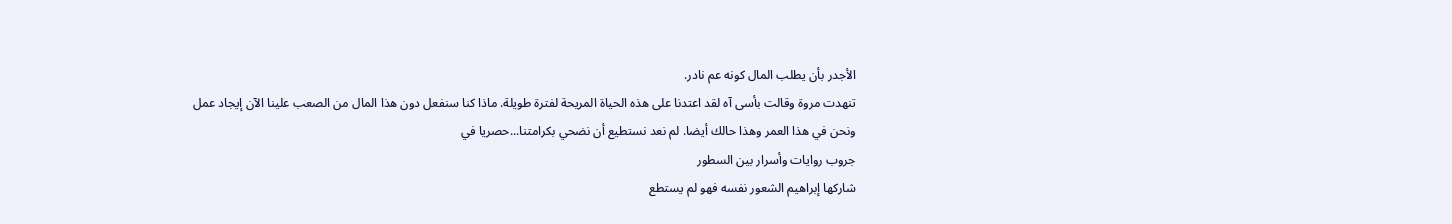الأجدر بأن يطلب المال كونه عم نادر.
تنهدت مروة وقالت بأسى آه لقد اعتدنا على هذه الحياة المريحة لفترة طويلة. ماذا كنا سنفعل دون هذا المال من الصعب علينا الآن إيجاد عمل ونحن في هذا العمر وهذا حالك أيضا. لم نعد نستطيع أن نضحي بكرامتنا...حصريا في
جروب روايات وأسرار بين السطور
شاركها إبراهيم الشعور نفسه فهو لم يستطع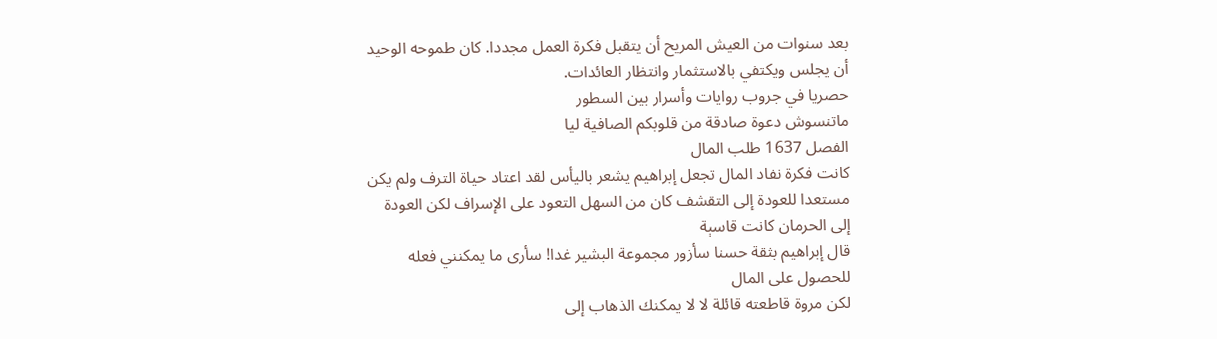بعد سنوات من العيش المريح أن يتقبل فكرة العمل مجددا. كان طموحه الوحيد أن يجلس ويكتفي بالاستثمار وانتظار العائدات.
حصريا في جروب روايات وأسرار بين السطور
ماتنسوش دعوة صادقة من قلوبكم الصافية ليا
الفصل 1637 طلب المال
كانت فكرة نفاد المال تجعل إبراهيم يشعر باليأس لقد اعتاد حياة الترف ولم يكن مستعدا للعودة إلى التقشف كان من السهل التعود على الإسراف لكن العودة إلى الحرمان كانت قاسېة
قال إبراهيم بثقة حسنا سأزور مجموعة البشير غدا! سأرى ما يمكنني فعله للحصول على المال
لكن مروة قاطعته قائلة لا لا يمكنك الذهاب إلى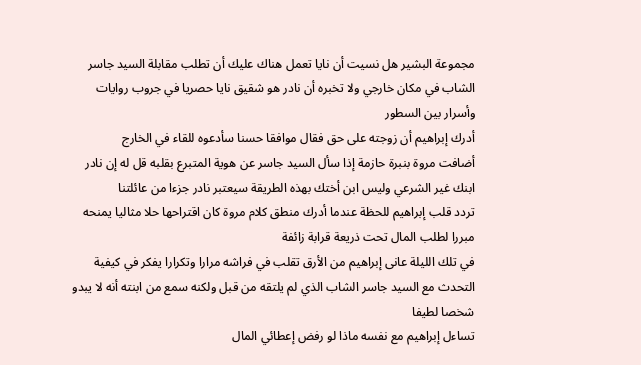مجموعة البشير هل نسيت أن نايا تعمل هناك عليك أن تطلب مقابلة السيد جاسر الشاب في مكان خارجي ولا تخبره أن نادر هو شقيق نايا حصريا في جروب روايات وأسرار بين السطور
أدرك إبراهيم أن زوجته على حق فقال موافقا حسنا سأدعوه للقاء في الخارج
أضافت مروة بنبرة حازمة إذا سأل السيد جاسر عن هوية المتبرع بقلبه قل له إن نادر ابنك غير الشرعي وليس ابن أختك بهذه الطريقة سيعتبر نادر جزءا من عائلتنا
تردد قلب إبراهيم للحظة عندما أدرك منطق كلام مروة كان اقتراحها حلا مثاليا يمنحه مبررا لطلب المال تحت ذريعة قرابة زائفة
في تلك الليلة عانى إبراهيم من الأرق تقلب في فراشه مرارا وتكرارا يفكر في كيفية التحدث مع السيد جاسر الشاب الذي لم يلتقه من قبل ولكنه سمع من ابنته أنه لا يبدو شخصا لطيفا
تساءل إبراهيم مع نفسه ماذا لو رفض إعطائي المال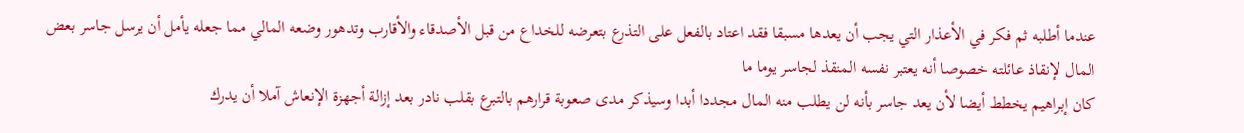عندما أطلبه ثم فكر في الأعذار التي يجب أن يعدها مسبقا فقد اعتاد بالفعل على التذرع بتعرضه للخداع من قبل الأصدقاء والأقارب وتدهور وضعه المالي مما جعله يأمل أن يرسل جاسر بعض المال لإنقاذ عائلته خصوصا أنه يعتبر نفسه المنقذ لجاسر يوما ما
كان إبراهيم يخطط أيضا لأن يعد جاسر بأنه لن يطلب منه المال مجددا أبدا وسيذكر مدى صعوبة قرارهم بالتبرع بقلب نادر بعد إزالة أجهزة الإنعاش آملا أن يدرك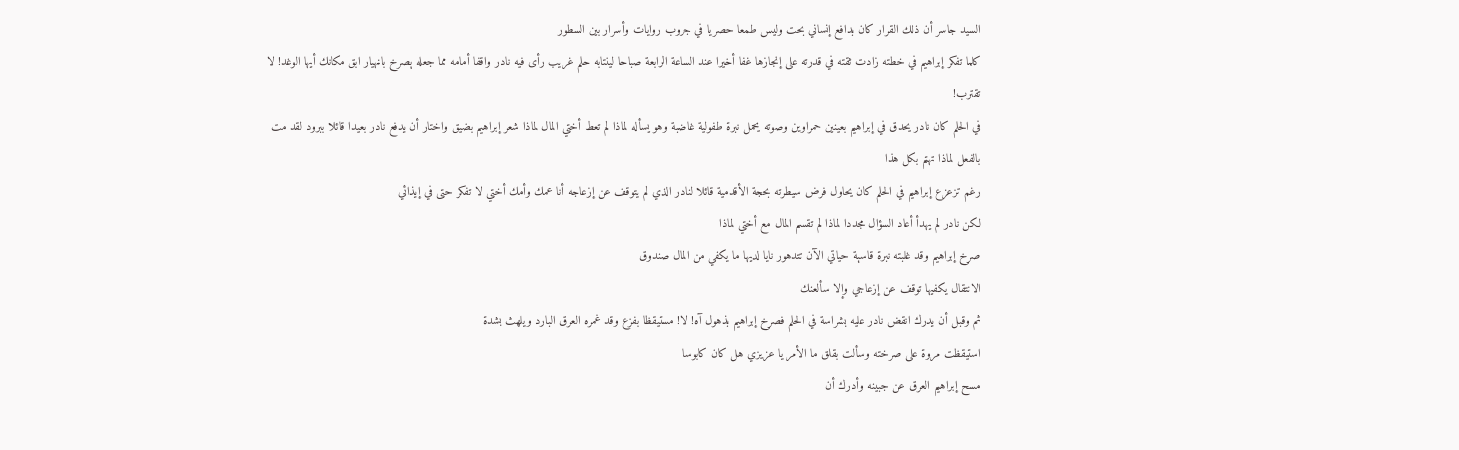السيد جاسر أن ذلك القرار كان بدافع إنساني بحت وليس طمعا حصريا في جروب روايات وأسرار بين السطور
كلما تفكر إبراهيم في خطته زادت ثقته في قدرته على إنجازها غفا أخيرا عند الساعة الرابعة صباحا لينتابه حلم غريب رأى فيه نادر واقفا أمامه مما جعله ېصرخ باڼهيار ابق مكانك أيها الوغد! لا تقترب!
في الحلم كان نادر يحدق في إبراهيم بعينين حمراوين وصوته يحمل نبرة طفولية غاضبة وهو يسأله لماذا لم تعط أختي المال لماذا شعر إبراهيم بضيق واختار أن يدفع نادر بعيدا قائلا ببرود لقد مت بالفعل لماذا تهتم بكل هذا
رغم تزعزع إبراهيم في الحلم كان يحاول فرض سيطرته بحجة الأقدمية قائلا لنادر الذي لم يتوقف عن إزعاجه أنا عمك وأمك أختي لا تفكر حتى في إيذائي
لكن نادر لم يهدأ أعاد السؤال مجددا لماذا لم تقسم المال مع أختي لماذا
صړخ إبراهيم وقد غلبته نبرة قاسېة حياتي الآن تتدهور نايا لديها ما يكفي من المال صندوق
الانتقال يكفيها توقف عن إزعاجي وإلا سألعنك
ثم وقبل أن يدرك انقض نادر عليه بشراسة في الحلم فصړخ إبراهيم بذهول آه! لا! مستيقظا بفزع وقد غمره العرق البارد ويلهث بشدة
استيقظت مروة على صرخته وسألت بقلق ما الأمر يا عزيزي هل كان كابوسا
مسح إبراهيم العرق عن جبينه وأدرك أن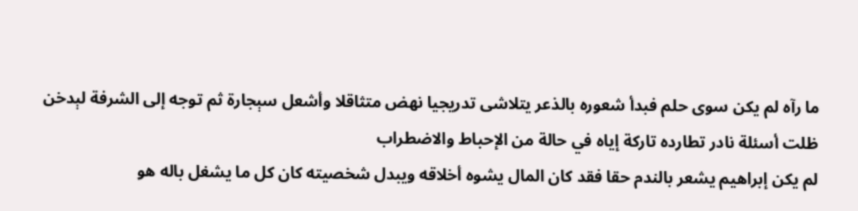ما رآه لم يكن سوى حلم فبدأ شعوره بالذعر يتلاشى تدريجيا نهض متثاقلا وأشعل سېجارة ثم توجه إلى الشرفة لېدخن ظلت أسئلة نادر تطارده تاركة إياه في حالة من الإحباط والاضطراب
لم يكن إبراهيم يشعر بالندم حقا فقد كان المال يشوه أخلاقه ويبدل شخصيته كان كل ما يشغل باله هو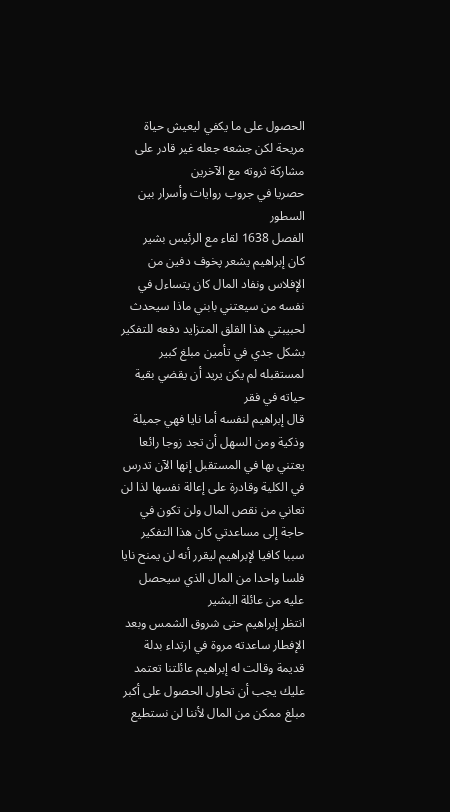الحصول على ما يكفي ليعيش حياة مريحة لكن جشعه جعله غير قادر على مشاركة ثروته مع الآخرين
حصريا في جروب روايات وأسرار بين السطور
الفصل 1638 لقاء مع الرئيس بشير
كان إبراهيم يشعر پخوف دفين من الإفلاس ونفاد المال كان يتساءل في نفسه من سيعتني بابني ماذا سيحدث لحبيبتي هذا القلق المتزايد دفعه للتفكير بشكل جدي في تأمين مبلغ كبير لمستقبله لم يكن يريد أن يقضي بقية حياته في فقر
قال إبراهيم لنفسه أما نايا فهي جميلة وذكية ومن السهل أن تجد زوجا رائعا يعتني بها في المستقبل إنها الآن تدرس في الكلية وقادرة على إعالة نفسها لذا لن تعاني من نقص المال ولن تكون في حاجة إلى مساعدتي كان هذا التفكير سببا كافيا لإبراهيم ليقرر أنه لن يمنح نايا فلسا واحدا من المال الذي سيحصل عليه من عائلة البشير
انتظر إبراهيم حتى شروق الشمس وبعد الإفطار ساعدته مروة في ارتداء بدلة قديمة وقالت له إبراهيم عائلتنا تعتمد عليك يجب أن تحاول الحصول على أكبر مبلغ ممكن من المال لأننا لن نستطيع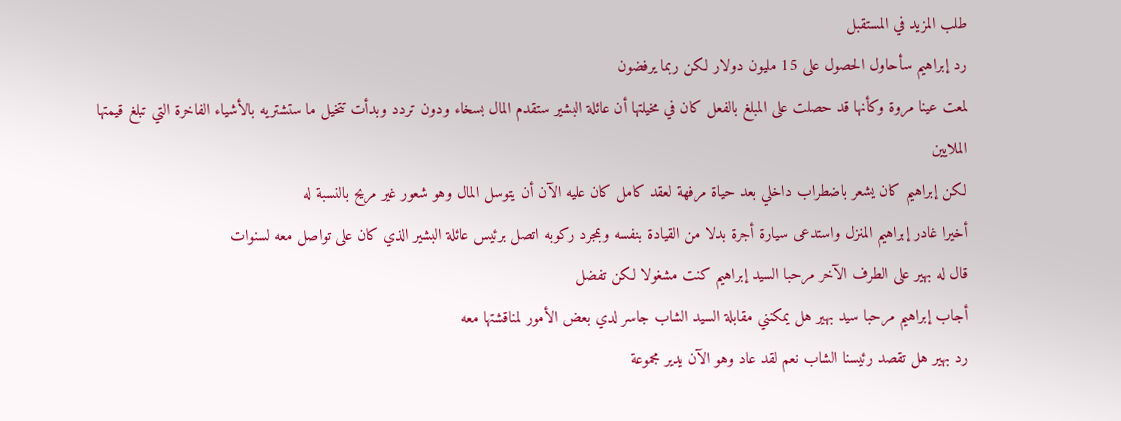طلب المزيد في المستقبل
رد إبراهيم سأحاول الحصول على 15 مليون دولار لكن ربما يرفضون
لمعت عينا مروة وكأنها قد حصلت على المبلغ بالفعل كان في مخيلتها أن عائلة البشير ستقدم المال بسخاء ودون تردد وبدأت تتخيل ما ستشتريه بالأشياء الفاخرة التي تبلغ قيمتها الملايين
لكن إبراهيم كان يشعر باضطراب داخلي بعد حياة مرفهة لعقد كامل كان عليه الآن أن يتوسل المال وهو شعور غير مريح بالنسبة له
أخيرا غادر إبراهيم المنزل واستدعى سيارة أجرة بدلا من القيادة بنفسه وبمجرد ركوبه اتصل برئيس عائلة البشير الذي كان على تواصل معه لسنوات
قال له بهير على الطرف الآخر مرحبا السيد إبراهيم كنت مشغولا لكن تفضل
أجاب إبراهيم مرحبا سيد بهير هل يمكنني مقابلة السيد الشاب جاسر لدي بعض الأمور لمناقشتها معه
رد بهير هل تقصد رئيسنا الشاب نعم لقد عاد وهو الآن يدير مجموعة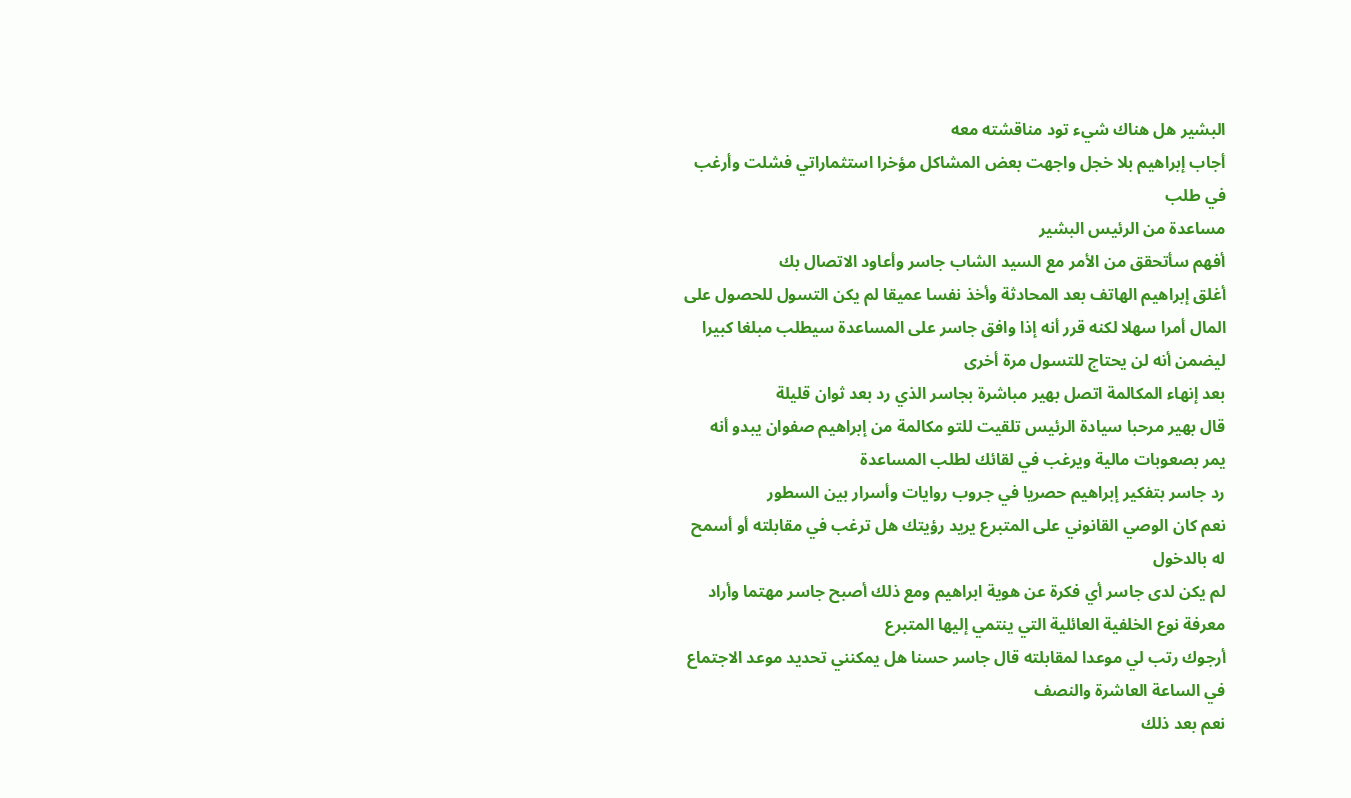البشير هل هناك شيء تود مناقشته معه
أجاب إبراهيم بلا خجل واجهت بعض المشاكل مؤخرا استثماراتي فشلت وأرغب في طلب
مساعدة من الرئيس البشير
أفهم سأتحقق من الأمر مع السيد الشاب جاسر وأعاود الاتصال بك
أغلق إبراهيم الهاتف بعد المحادثة وأخذ نفسا عميقا لم يكن التسول للحصول على المال أمرا سهلا لكنه قرر أنه إذا وافق جاسر على المساعدة سيطلب مبلغا كبيرا ليضمن أنه لن يحتاج للتسول مرة أخرى
بعد إنهاء المكالمة اتصل بهير مباشرة بجاسر الذي رد بعد ثوان قليلة
قال بهير مرحبا سيادة الرئيس تلقيت للتو مكالمة من إبراهيم صفوان يبدو أنه يمر بصعوبات مالية ويرغب في لقائك لطلب المساعدة
رد جاسر بتفكير إبراهيم حصريا في جروب روايات وأسرار بين السطور
نعم كان الوصي القانوني على المتبرع يريد رؤيتك هل ترغب في مقابلته أو أسمح له بالدخول
لم يكن لدى جاسر أي فكرة عن هوية ابراهيم ومع ذلك أصبح جاسر مهتما وأراد معرفة نوع الخلفية العائلية التي ينتمي إليها المتبرع
أرجوك رتب لي موعدا لمقابلته قال جاسر حسنا هل يمكنني تحديد موعد الاجتماع في الساعة العاشرة والنصف
نعم بعد ذلك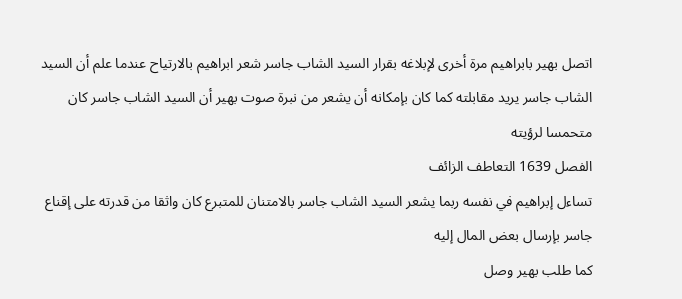اتصل بهير بابراهيم مرة أخرى لإبلاغه بقرار السيد الشاب جاسر شعر ابراهيم بالارتياح عندما علم أن السيد الشاب جاسر يريد مقابلته كما كان بإمكانه أن يشعر من نبرة صوت بهير أن السيد الشاب جاسر كان متحمسا لرؤيته
الفصل 1639 التعاطف الزائف
تساءل إبراهيم في نفسه ربما يشعر السيد الشاب جاسر بالامتنان للمتبرع كان واثقا من قدرته على إقناع جاسر بإرسال بعض المال إليه
كما طلب بهير وصل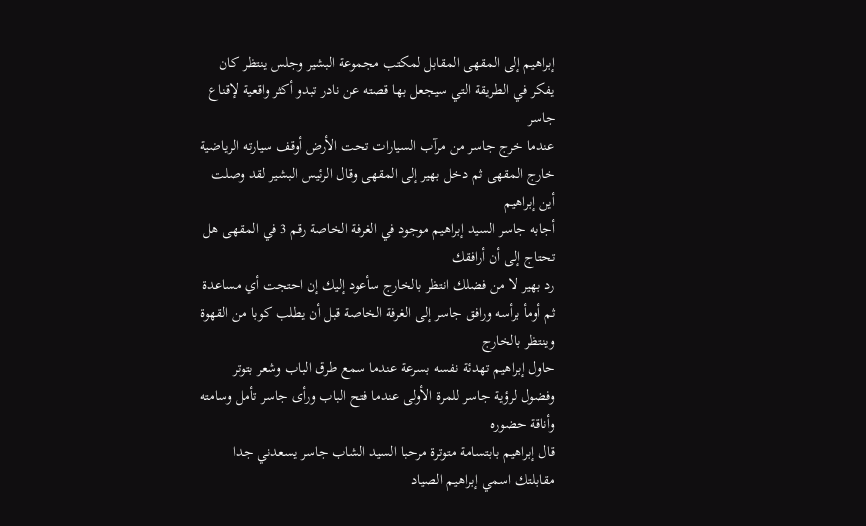إبراهيم إلى المقهى المقابل لمكتب مجموعة البشير وجلس ينتظر كان يفكر في الطريقة التي سيجعل بها قصته عن نادر تبدو أكثر واقعية لإقناع جاسر
عندما خرج جاسر من مرآب السيارات تحت الأرض أوقف سيارته الرياضية خارج المقهى ثم دخل بهير إلى المقهى وقال الرئيس البشير لقد وصلت أين إبراهيم
أجابه جاسر السيد إبراهيم موجود في الغرفة الخاصة رقم 3 في المقهى هل تحتاج إلى أن أرافقك
رد بهير لا من فضلك انتظر بالخارج سأعود إليك إن احتجت أي مساعدة ثم أومأ برأسه ورافق جاسر إلى الغرفة الخاصة قبل أن يطلب كوبا من القهوة وينتظر بالخارج
حاول إبراهيم تهدئة نفسه بسرعة عندما سمع طرق الباب وشعر بتوتر وفضول لرؤية جاسر للمرة الأولى عندما فتح الباب ورأى جاسر تأمل وسامته وأناقة حضوره
قال إبراهيم بابتسامة متوترة مرحبا السيد الشاب جاسر يسعدني جدا مقابلتك اسمي إبراهيم الصياد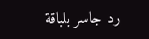رد جاسر بلباقة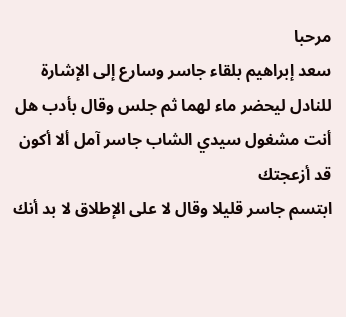مرحبا
سعد إبراهيم بلقاء جاسر وسارع إلى الإشارة للنادل ليحضر ماء لهما ثم جلس وقال بأدب هل أنت مشغول سيدي الشاب جاسر آمل ألا أكون قد أزعجتك
ابتسم جاسر قليلا وقال لا على الإطلاق لا بد أنك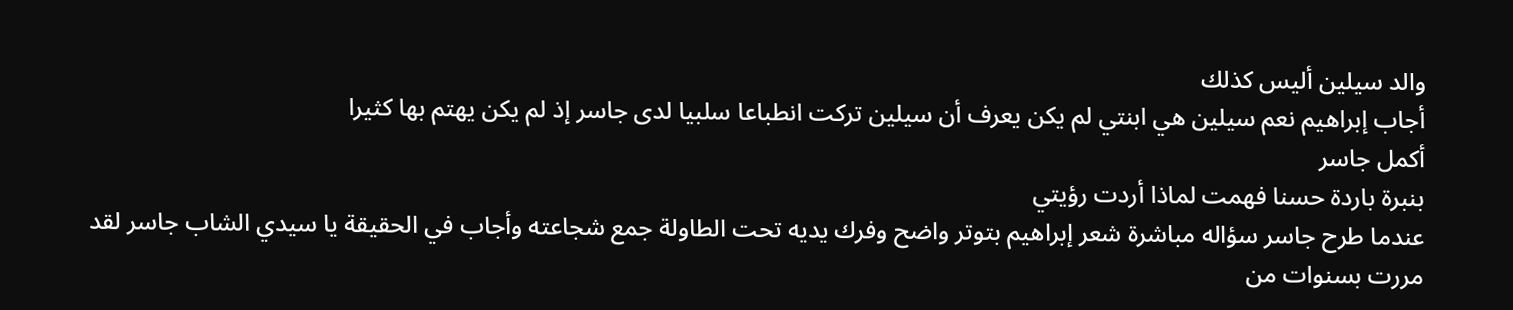والد سيلين أليس كذلك
أجاب إبراهيم نعم سيلين هي ابنتي لم يكن يعرف أن سيلين تركت انطباعا سلبيا لدى جاسر إذ لم يكن يهتم بها كثيرا
أكمل جاسر
بنبرة باردة حسنا فهمت لماذا أردت رؤيتي
عندما طرح جاسر سؤاله مباشرة شعر إبراهيم بتوتر واضح وفرك يديه تحت الطاولة جمع شجاعته وأجاب في الحقيقة يا سيدي الشاب جاسر لقد مررت بسنوات من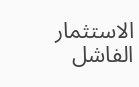الاستثمار الفاشل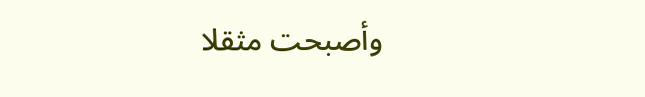وأصبحت مثقلا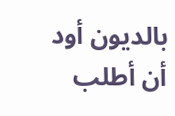بالديون أود أن أطلب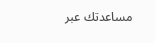مساعدتك عبر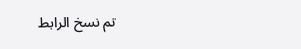تم نسخ الرابط